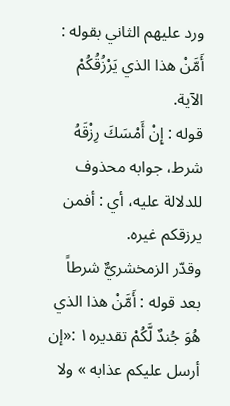ورد عليهم الثاني بقوله : أَمَّنْ هذا الذي يَرْزُقُكُمْ الآية.
قوله : إِنْ أَمْسَكَ رِزْقَهُ شرط، جوابه محذوف للدلالة عليه، أي : أفمن يرزقكم غيره.
وقدّر الزمخشريٌّ شرطاً بعد قوله : أَمَّنْ هذا الذي هُوَ جُندٌ لَّكُمْ تقديره١ :«إن أرسل عليكم عذابه » ولا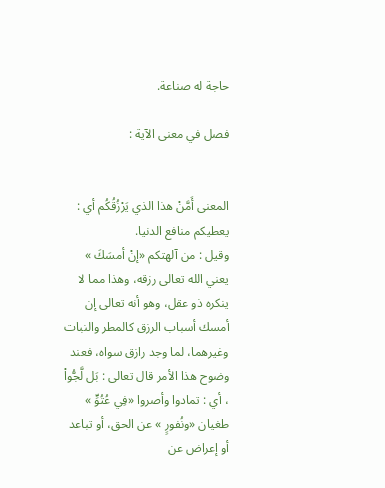حاجة له صناعة.

فصل في معنى الآية :


المعنى أَمَّنْ هذا الذي يَرْزُقُكُم أي : يعطيكم منافع الدنيا.
وقيل : من آلهتكم «إنْ أمسَكَ » يعني الله تعالى رزقه، وهذا مما لا ينكره ذو عقل، وهو أنه تعالى إن أمسك أسباب الرزق كالمطر والنبات وغيرهما، لما وجد رازق سواه، فعند وضوح هذا الأمر قال تعالى : بَل لَّجُّواْ ، أي : تمادوا وأصروا «فِي عُتُوٍّ » طغيان «ونُفورٍ » عن الحق، أو تباعد أو إعراض عن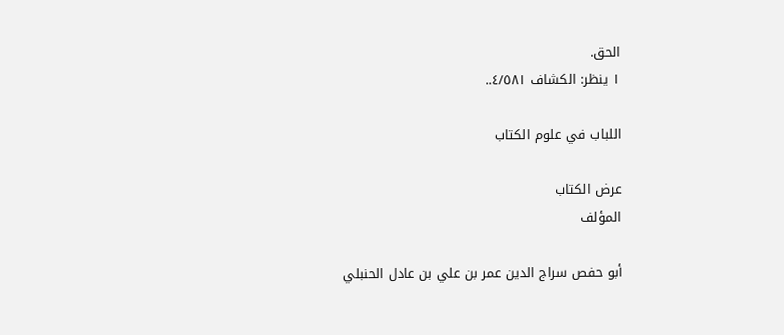الحق.
١ ينظر: الكشاف ٤/٥٨١..

اللباب في علوم الكتاب

عرض الكتاب
المؤلف

أبو حفص سراج الدين عمر بن علي بن عادل الحنبلي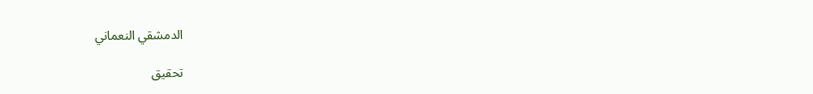الدمشقي النعماني

تحقيق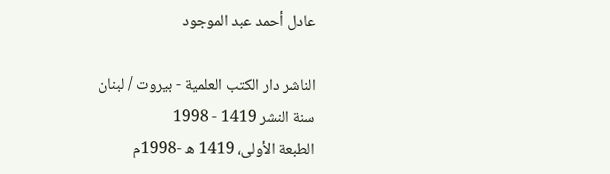عادل أحمد عبد الموجود

الناشر دار الكتب العلمية - بيروت / لبنان
سنة النشر 1419 - 1998
الطبعة الأولى، 1419 ه -1998م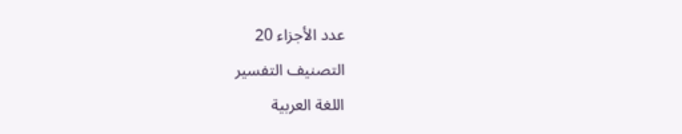عدد الأجزاء 20
التصنيف التفسير
اللغة العربية